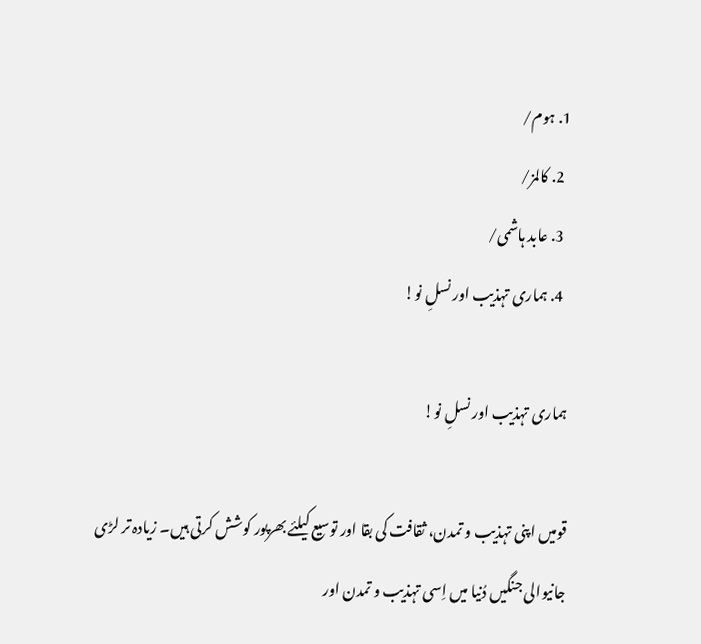1. ہوم/
  2. کالمز/
  3. عابد ہاشمی/
  4. ہماری تہذیب اور نسلِ نو!

ہماری تہذیب اور نسلِ نو!

قومیں اپنی تہذیب و تمدن، ثقافت کی بقا اور توسیع کیلئے بھرپور کوشش کرتی ہیں۔ زیادہ تر لڑی جانیوالی جنگیں دُنیا میں اِسی تہذیب و تمدن اور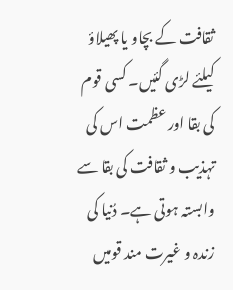ثقافت کے بچاو یا پھیلاؤ کیلئے لڑی گئیں۔ کسی قوم کی بقا اور عظمت اس کی تہذیب و ثقافت کی بقا سے وابستہ ہوتی ہے۔ دُنیا کی زندہ و غیرت مند قومیں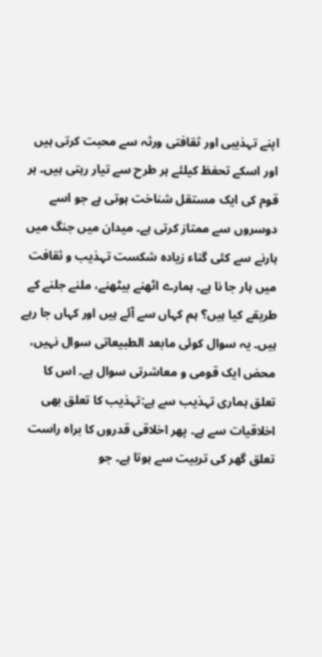اپنے تہذیبی اور ثقافتی ورثہ سے محبت کرتی ہیں اور اسکے تحفظ کیلئے ہر طرح سے تیار رہتی ہیں۔ ہر قوم کی ایک مستقل شناخت ہوتی ہے جو اسے دوسروں سے ممتاز کرتی ہے۔ میدان میں جنگ میں ہارنے سے کئی گناء زیادہ شکست تہذیب و ثقافت میں ہار جا نا ہے۔ ہمارے اٹھنے بیٹھنے، ملنے جلنے کے طریقے کیا ہیں؟ ہم کہاں سے آئے ہیں اور کہاں جا رہے ہیں۔ یہ سوال کوئی مابعد الطبیعاتی سوال نہیں، محض ایک قومی و معاشرتی سوال ہے۔ اس کا تعلق ہماری تہذیب سے ہے:تہذیب کا تعلق بھی اخلاقیات سے ہے۔ پھر اخلاقی قدروں کا براہ راست تعلق گھر کی تربیت سے ہوتا ہے۔ جو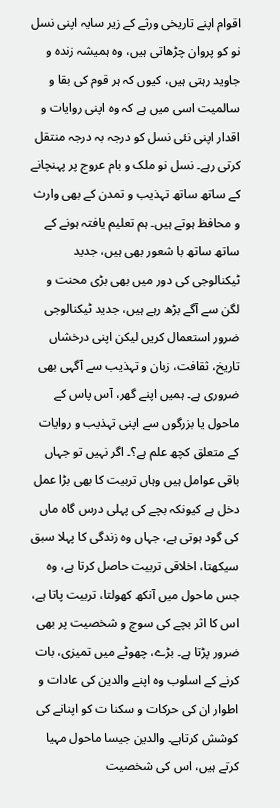اقوام اپنے تاریخی ورثے کے زیر سایہ اپنی نسل نو کو پروان چڑھاتی ہیں، وہ ہمیشہ زندہ و جاوید رہتی ہیں، کیوں کہ ہر قوم کی بقا و سالمیت اسی میں ہے کہ وہ اپنی روایات و اقدار اپنی نئی نسل کو درجہ بہ درجہ منتقل کرتی رہے۔ نسل نو ملک و بام عروج پر پہنچانے کے ساتھ ساتھ تہذیب و تمدن کے بھی وارث و محافظ ہوتے ہیں۔ ہم تعلیم یافتہ ہونے کے ساتھ ساتھ با شعور بھی ہیں، جدید ٹیکنالوجی کی دور میں بھی بڑی محنت و لگن سے آگے بڑھ رہے ہیں، جدید ٹیکنالوجی ضرور استعمال کریں لیکن اپنی درخشاں تاریخ، ثقافت، زبان و تہذیب سے آگہی بھی ضروری ہے۔ ہمیں اپنے گھر، آس پاس کے ماحول یا بزرگوں سے اپنی تہذیب و روایات کے متعلق کچھ علم ہے؟۔ اگر نہیں تو جہاں باقی عوامل ہیں وہاں تربیت کا بھی بڑا عمل دخل ہے کیونکہ بچے کی پہلی درس گاہ ماں کی گود ہوتی ہے، جہاں وہ زندگی کا پہلا سبق سیکھتا، اخلاقی تربیت حاصل کرتا ہے، وہ جس ماحول میں آنکھ کھولتا، تربیت پاتا ہے، اس کا اثر بچے کی سوچ و شخصیت پر بھی ضرور پڑتا ہے۔ بڑے، چھوٹے میں تمیزی، بات کرنے کے اسلوب وہ اپنے والدین کی عادات و اطوار ان کی حرکات و سکنا ت کو اپنانے کی کوشش کرتاہے۔ والدین جیسا ماحول مہیا کرتے ہیں، اس کی شخصیت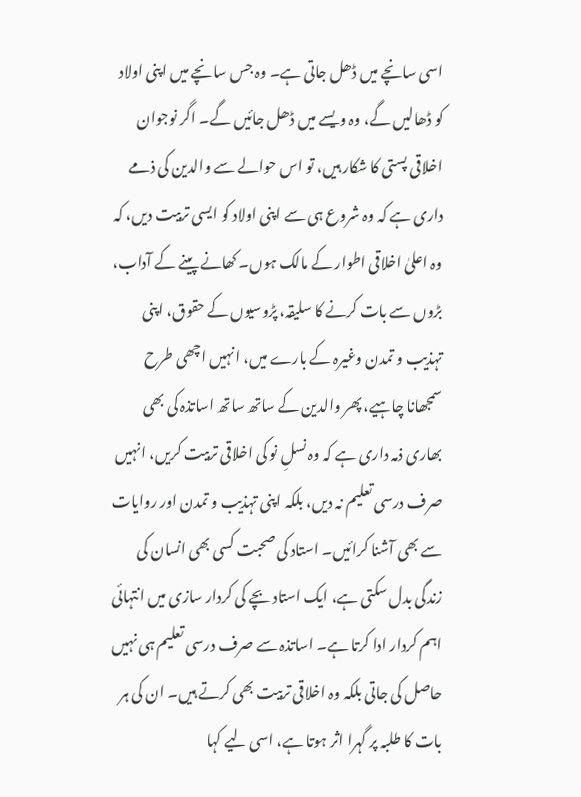اسی سانچے میں ڈھل جاتی ہے۔ وہ جس سانچے میں اپنی اولاد کو ڈھالیں گے، وہ ویسے میں ڈھل جائیں گے۔ اگر نوجوان اخلاقی پستی کا شکار ہیں، تو اس حوالے سے والدین کی ذمے داری ہے کہ وہ شروع ہی سے اپنی اولاد کو ایسی تربیت دیں، کہ وہ اعلیٰ اخلاقی اطوار کے مالک ہوں۔ کھانے پینے کے آداب، بڑوں سے بات کرنے کا سلیقہ، پڑوسیوں کے حقوق، اپنی تہذیب و تمدن وغیرہ کے بارے میں، انہیں اچھی طرح سمجھانا چاہیے، پھر والدین کے ساتھ ساتھ اساتذہ کی بھی بھاری ذمہ داری ہے کہ وہ نسلِ نو کی اخلاقی تربیت کریں، انہیں صرف درسی تعلیم نہ دیں، بلکہ اپنی تہذیب و تمدن اور روایات سے بھی آشنا کرائیں۔ استاد کی صحبت کسی بھی انسان کی زندگی بدل سکتی ہے، ایک استاد بچے کی کردار سازی میں انتہائی اہم کردار ادا کرتا ہے۔ اساتذہ سے صرف درسی تعلیم ہی نہیں حاصل کی جاتی بلکہ وہ اخلاقی تربیت بھی کرتے ہیں۔ ان کی ہر بات کا طلبہ پر گہرا اثر ہوتا ہے، اسی لیے کہا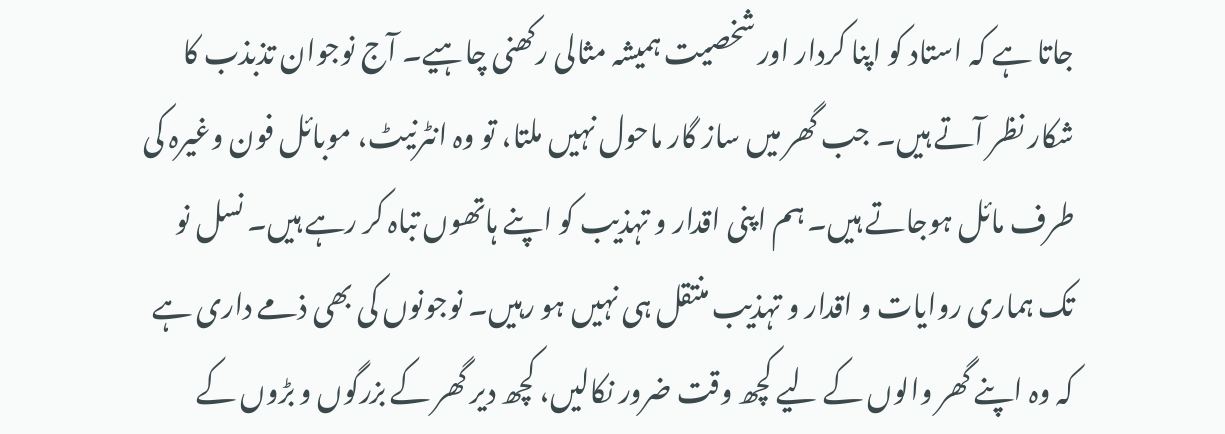جاتا ہے کہ استاد کو اپنا کردار اور شخصیت ہمیشہ مثالی رکھنی چاہیے۔ آج نوجوان تذبذب کا شکار نظر آتے ہیں۔ جب گھر میں ساز گار ماحول نہیں ملتا، تو وہ انٹرنیٹ، موبائل فون وغیرہ کی طرف مائل ہوجاتے ہیں۔ ہم اپنی اقدار و تہذیب کو اپنے ہاتھوں تباہ کر رہے ہیں۔ نسل نو تک ہماری روایات و اقدار و تہذیب منتقل ہی نہیں ہو رہیں۔ نوجونوں کی بھی ذمے داری ہے کہ وہ اپنے گھر والوں کے لیے کچھ وقت ضرور نکالیں، کچھ دیر گھر کے بزرگوں و بڑوں کے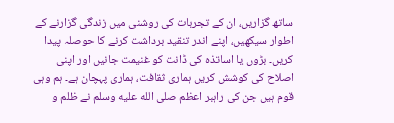ساتھ گزاریں، ان کے تجربات کی روشنی میں زندگی گزارنے کے اطوار سیکھیں، اپنے اندر تنقید برداشت کرنے کا حوصلہ پیدا کریں۔ بڑوں یا اساتذہ کی ڈانت کو غنیمت جانیں اور اپنی اصلاح کی کوشش کریں ہماری ثقافت، ہماری پہچان ہے۔ ہم وہی قوم ہیں جن کی راہبر اعظم صلى الله عليه وسلم نے ظلم و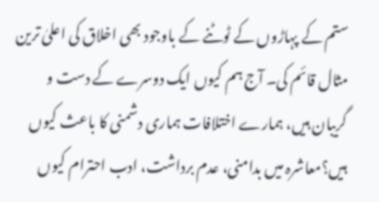ستم کے پہاڑوں کے ٹوٹنے کے باوجود بھی اخلاق کی اعلیٰ ترین مثال قائم کی۔ آج ہم کیوں ایک دوسرے کے دست و گریبان ہیں، ہمارے اختلافات ہماری دشمنی کا باعث کیوں ہیں؟معاشرہ میں بدامنی، عدم برداشت، ادب احترام کیوں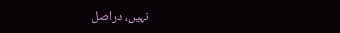نہیں، دراصل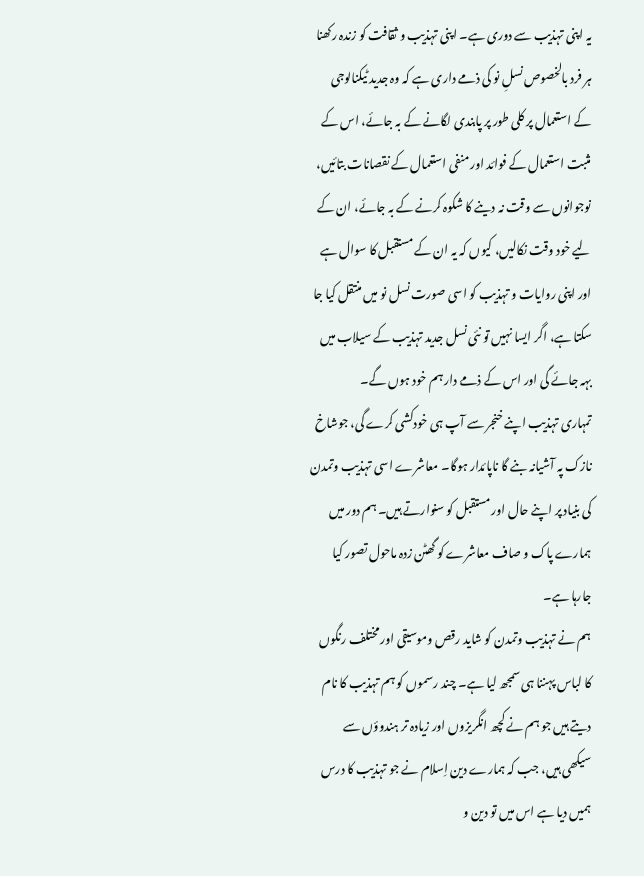یہ اپنی تہذیب سے دوری ہے۔ اپنی تہذیب و ثقافت کو زندہ رکھنا ہر فرد بالخصوص نسلِ نو کی ذمے داری ہے کہ وہ جدید ٹیکنالوجی کے استعمال پر کلی طور پر پابندی لگانے کے بہ جائے، اس کے مثبت استعمال کے فوائد اور منفی استعمال کے نقصانات بتائیں، نوجوانوں سے وقت نہ دینے کا شکوہ کرنے کے بہ جائے، ان کے لیے خود وقت نکالیں، کیوں کہ یہ ان کے مستقبل کا سوال ہے اور اپنی روایات و تہذیب کو اسی صورت نسل نو میں منتقل کیا جا سکتا ہے، اگر ایسا نہیں تو نئی نسل جدید تہذیب کے سیلاب میں بہہ جائے گی اور اس کے ذمے دار ہم خود ہوں گے۔
تمہاری تہذیب اپنے خنجر سے آپ ہی خودکشی کرے گی، جوشاخ نازک پہ آشیانہ بنے گا ناپائدار ہوگا۔ معاشرے اسی تہذیب وتمدن کی بنیاد پر اپنے حال اور مستقبل کو سنوارتے ہیں۔ ہم دور میں ہمارے پاک و صاف معاشرے کو گھٹن زدہ ماحول تصور کیا جارہا ہے۔
ہم نے تہذیب وتمدن کو شاید رقص وموسیقی اور مختلف رنگوں کا لباس پہننا ہی سمجھ لیا ہے۔ چند رسموں کو ہم تہذیب کا نام دیتے ہیں جو ہم نے کچھ انگریزوں اور زیادہ تر ہندوؤں سے سیکھی ہیں، جب کہ ہمارے دین اِسلام نے جو تہذیب کا درس ہمیں دیا ہے اس میں تو دین و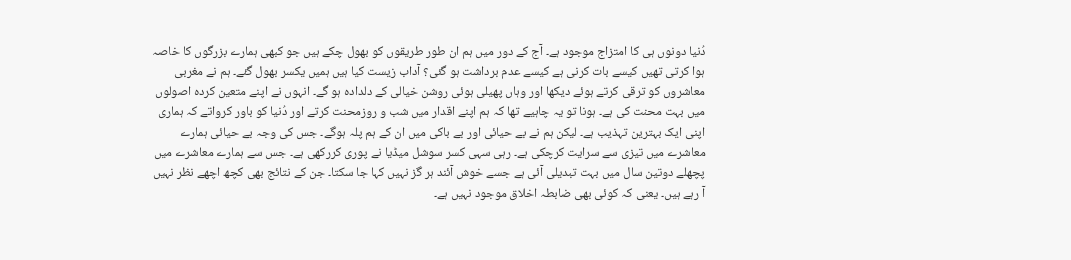دُنیا دونوں ہی کا امتزاج موجود ہے۔ آج کے دور میں ہم ان طور طریقوں کو بھول چکے ہیں جو کبھی ہمارے بزرگوں کا خاصہ ہوا کرتی تھیں کیسے بات کرنی ہے کیسے عدم برداشت ہو گئی؟ آداب زیست کیا ہیں ہمیں یکسر بھول گئے۔ ہم نے مغربی معاشروں کو ترقی کرتے ہوئے دیکھا اور وہاں پھیلی ہوئی روشن خیالی کے دلدادہ ہو گے۔ انہوں نے اپنے متعین کردہ اصولوں میں بہت محنت کی ہے۔ ہونا تو یہ چاہیے تھا کہ ہم اپنے اقدار میں شب و روزمحنت کرتے اور دُنیا کو باور کرواتے کہ ہماری اپنی ایک بہترین تہذیب ہے۔ لیکن ہم نے بے حیائی اور بے باکی میں ان کے ہم پلہ ہوگے۔ جس کی وجہ بے حیائی ہمارے معاشرے میں تیزی سے سرایت کرچکی ہے۔ رہی سہی کسر سوشل میڈیا نے پوری کررکھی ہے۔ جس سے ہمارے معاشرے میں پچھلے دوتین سال میں بہت تبدیلی آئی ہے جسے خوش آئند ہر گز نہیں کہا جا سکتا۔ جن کے نتائج بھی کچھ اچھے نظر نہیں آ رہے ہیں۔ یعنی کہ کوئی بھی ضابطہ اخلاق موجود نہیں ہے۔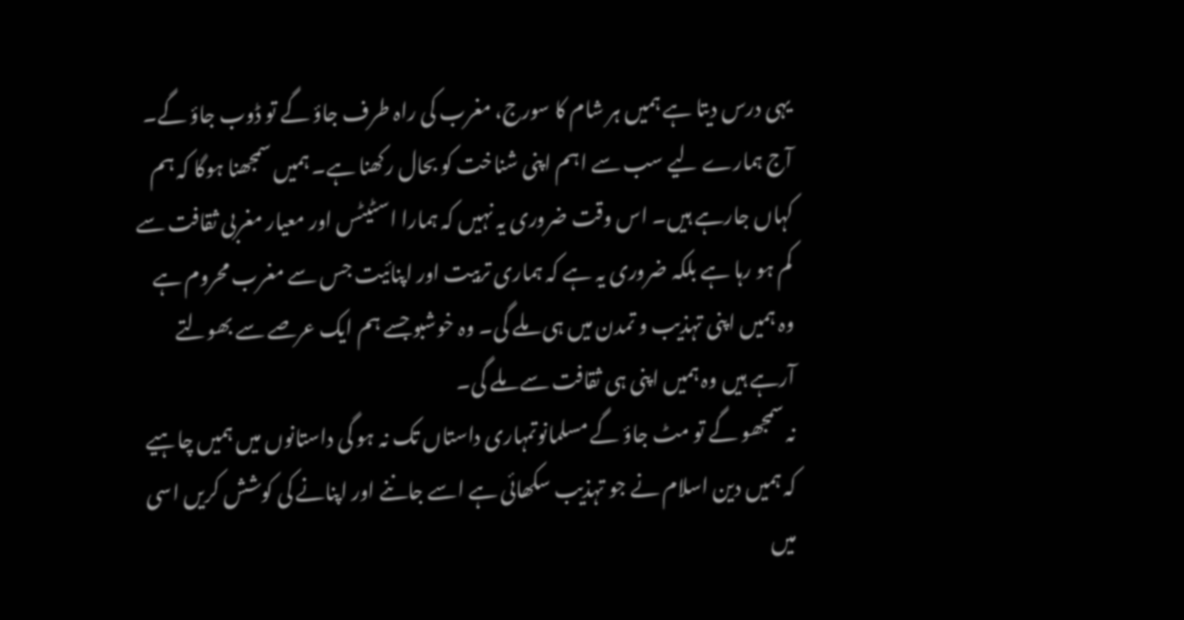یہی درس دیتا ہے ہمیں ہر شام کا سورج، مغرب کی راہ طرف جاؤ گے تو ڈوب جاؤ گے۔
آج ہمارے لیے سب سے اہم اپنی شناخت کو بحال رکھنا ہے۔ ہمیں سمجھنا ہوگا کہ ہم کہاں جارہے ہیں۔ اس وقت ضروری یہ نہیں کہ ہمارا اسٹیٹس اور معیار مغربی ثقافت سے کم ہو رہا ہے بلکہ ضروری یہ ہے کہ ہماری تربیت اور اپنائیت جس سے مغرب محروم ہے وہ ہمیں اپنی تہذیب و تمدن میں ہی ملے گی۔ وہ خوشبو جسے ہم ایک عرصے سے بھولتے آرہے ہیں وہ ہمیں اپنی ہی ثقافت سے ملے گی۔
نہ سمجھو گے تو مٹ جاؤ گے مسلمانوتمہاری داستاں تک نہ ہو گی داستانوں میں ہمیں چاہیے کہ ہمیں دین اسلام نے جو تہذیب سکھائی ہے اسے جاننے اور اپنانے کی کوشش کریں اسی میں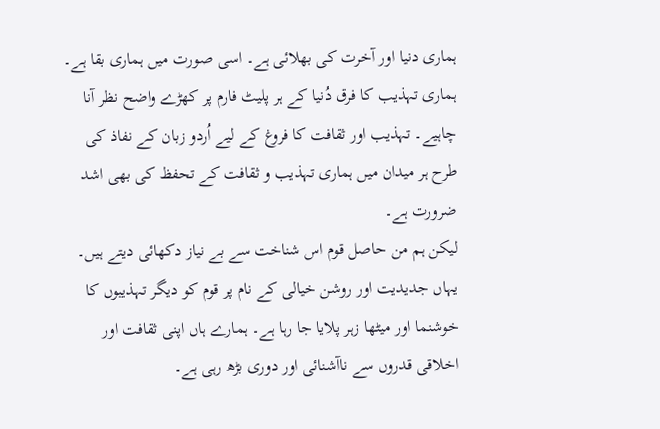ہماری دنیا اور آخرت کی بھلائی ہے۔ اسی صورت میں ہماری بقا ہے۔ ہماری تہذیب کا فرق دُنیا کے ہر پلیٹ فارم پر کھڑے واضح نظر آنا چاہیے۔ تہذیب اور ثقافت کا فروغ کے لیے اُردو زبان کے نفاذ کی طرح ہر میدان میں ہماری تہذیب و ثقافت کے تحفظ کی بھی اشد ضرورت ہے۔
لیکن ہم من حاصل قوم اس شناخت سے بے نیاز دکھائی دیتے ہیں۔ یہاں جدیدیت اور روشن خیالی کے نام پر قوم کو دیگر تہذیبوں کا خوشنما اور میٹھا زہر پلایا جا رہا ہے۔ ہمارے ہاں اپنی ثقافت اور اخلاقی قدروں سے ناآشنائی اور دوری بڑھ رہی ہے۔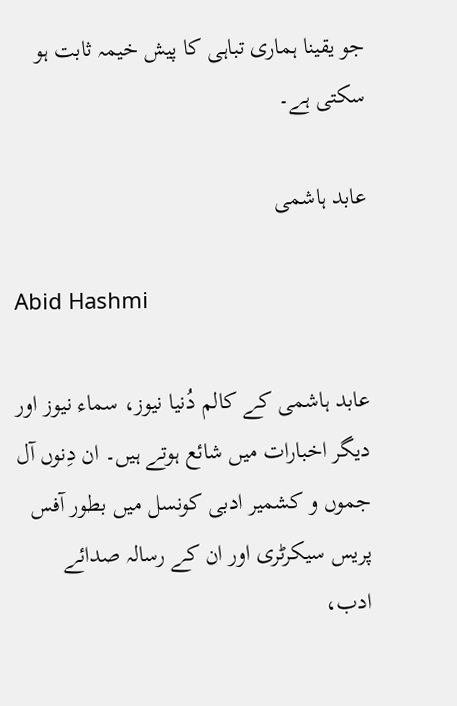جو یقینا ہماری تباہی کا پیش خیمہ ثابت ہو سکتی ہے۔

عابد ہاشمی

Abid Hashmi

عابد ہاشمی کے کالم دُنیا نیوز، سماء نیوز اور دیگر اخبارات میں شائع ہوتے ہیں۔ ان دِنوں آل جموں و کشمیر ادبی کونسل میں بطور آفس پریس سیکرٹری اور ان کے رسالہ صدائے ادب،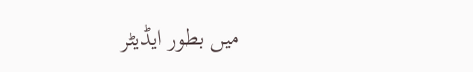میں بطور ایڈیٹر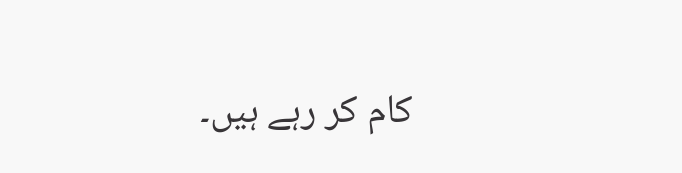کام کر رہے ہیں۔